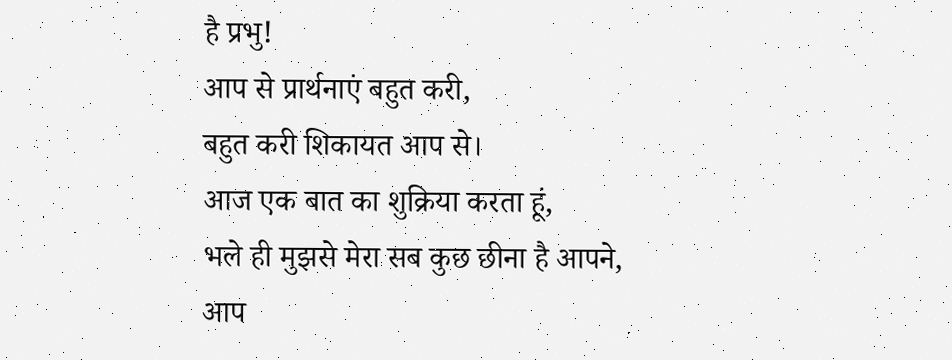है प्रभु!
आप से प्रार्थनाएं बहुत करी,
बहुत करी शिकायत आप से।
आज एक बात का शुक्रिया करता हूं,
भले ही मुझसे मेरा सब कुछ छीना है आपने,
आप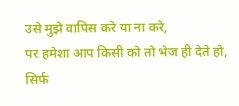उसे मुझे वापिस करे या ना करे,
पर हमेशा आप किसी को तो भेज ही देते हो,
सिर्फ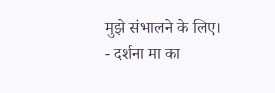मुझे संभालने के लिए।
- दर्शना मा का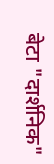बेटा "दार्शनिक"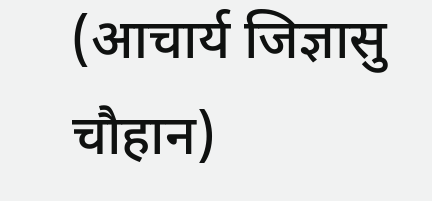(आचार्य जिज्ञासु चौहान)